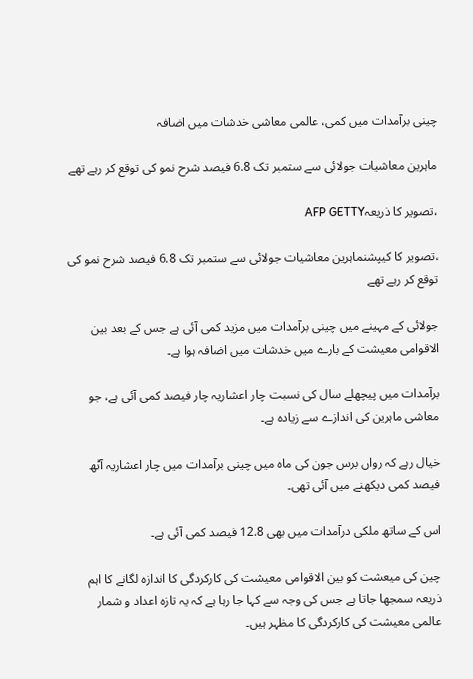چینی برآمدات میں کمی، عالمی معاشی خدشات میں اضافہ

ماہرین معاشیات جولائی سے ستمبر تک 6.8 فیصد شرح نمو کی توقع کر رہے تھے

،تصویر کا ذریعہAFP GETTY

،تصویر کا کیپشنماہرین معاشیات جولائی سے ستمبر تک 6.8 فیصد شرح نمو کی توقع کر رہے تھے

جولائی کے مہینے میں چینی برآمدات میں مزید کمی آئی ہے جس کے بعد بین الاقوامی معیشت کے بارے میں خدشات میں اضافہ ہوا ہے۔

برآمدات میں پیچھلے سال کی نسبت چار اعشاریہ چار فیصد کمی آئی ہے، جو معاشی ماہرین کی اندازے سے زیادہ ہے۔

خیال رہے کہ رواں برس جون کی ماہ میں چینی برآمدات میں چار اعشاریہ آٹھ فیصد کمی دیکھنے میں آئی تھی۔

اس کے ساتھ ملکی درآمدات میں بھی 12.8 فیصد کمی آئی ہے۔

چین کی میعشت کو بین الاقوامی معیشت کی کارکردگی کا اندازہ لگانے کا اہم ذریعہ سمجھا جاتا ہے جس کی وجہ سے کہا جا رہا ہے کہ یہ تازہ اعداد و شمار عالمی معیشت کی کارکردگی کا مظہر ہیں۔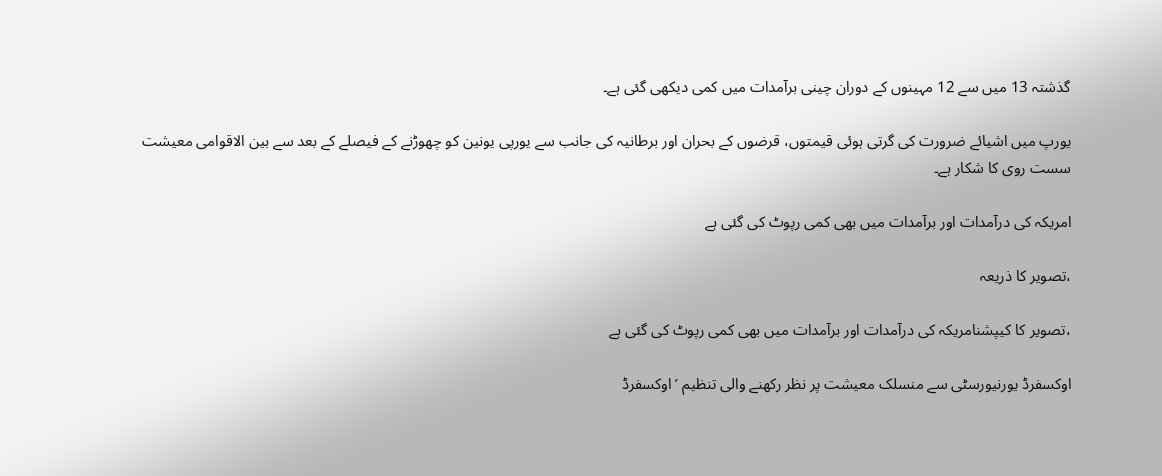گذشتہ 13 میں سے 12 مہینوں کے دوران چینی برآمدات میں کمی دیکھی گئی ہے۔

یورپ میں اشیائے ضرورت کی گرتی ہوئی قیمتوں، قرضوں کے بحران اور برطانیہ کی جانب سے یورپی یونین کو چھوڑنے کے فیصلے کے بعد سے بین الاقوامی معیشت سست روی کا شکار ہے۔

امریکہ کی درآمدات اور برآمدات میں بھی کمی رپوٹ کی گئی ہے

،تصویر کا ذریعہ

،تصویر کا کیپشنامریکہ کی درآمدات اور برآمدات میں بھی کمی رپوٹ کی گئی ہے

اوکسفرڈ یورنیورسٹی سے منسلک معیشت پر نظر رکھنے والی تنظیم ’ اوکسفرڈ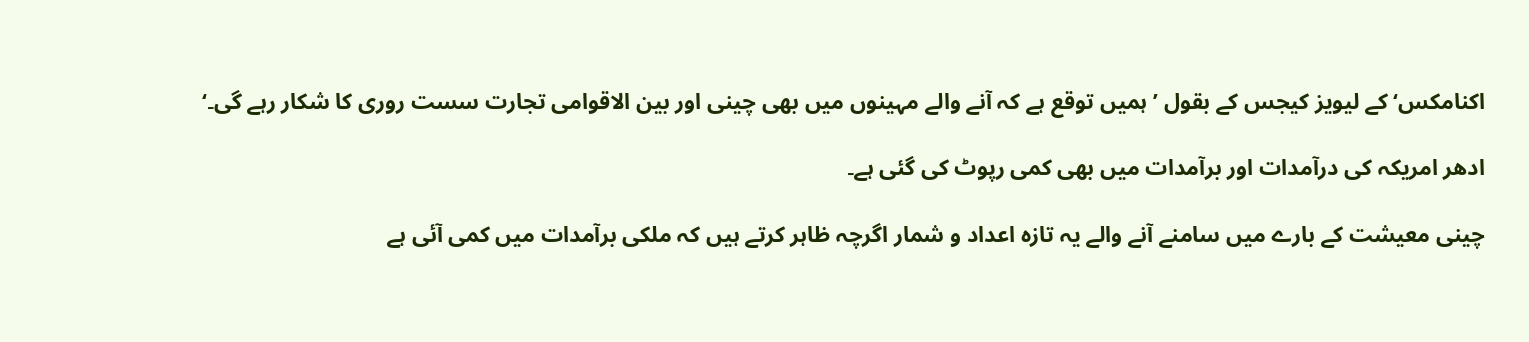اکنامکس‘ کے لیویز کیجس کے بقول ’ ہمیں توقع ہے کہ آنے والے مہینوں میں بھی چینی اور بین الاقوامی تجارت سست روری کا شکار رہے گی۔‘

ادھر امریکہ کی درآمدات اور برآمدات میں بھی کمی رپوٹ کی گئی ہے۔

چینی معیشت کے بارے میں سامنے آنے والے یہ تازہ اعداد و شمار اگرچہ ظاہر کرتے ہیں کہ ملکی برآمدات میں کمی آئی ہے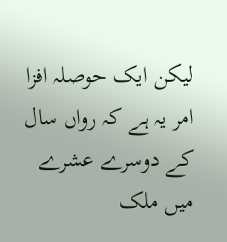لیکن ایک حوصلہ افزا امر یہ ہے کہ رواں سال کے دوسرے عشرے میں ملک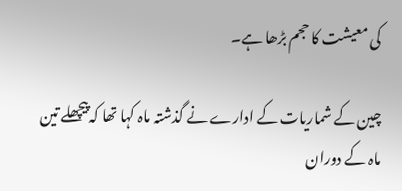کی معیشت کا حجم بڑھا ہے۔

چین کے شماریات کے ادارے نے گذشتہ ماہ کہا تھا کہ پیچھلے تین ماہ کے دوران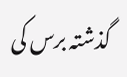گذشتہ برس کی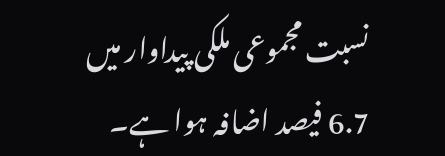نسبت مجموعی ملکی پیداوار میں 6.7 فیصد اضافہ ہوا ہے۔